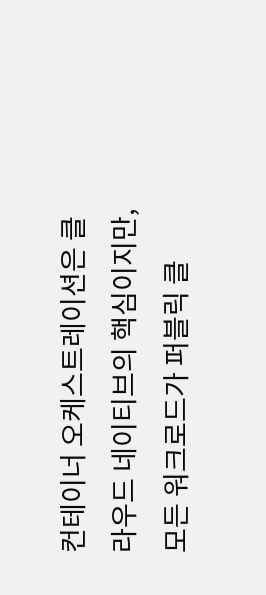컨테이너 오케스트레이션은 클라우드 네이티브의 핵심이지만, 모든 워크로드가 퍼블릭 클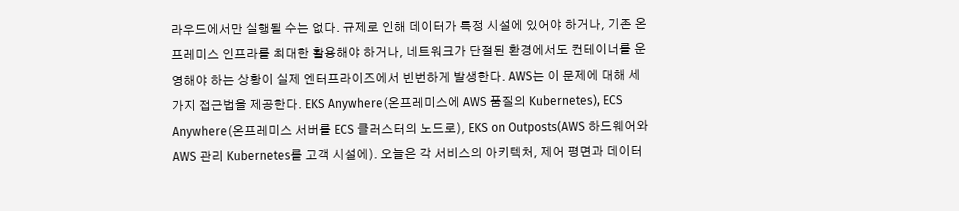라우드에서만 실행될 수는 없다. 규제로 인해 데이터가 특정 시설에 있어야 하거나, 기존 온프레미스 인프라를 최대한 활용해야 하거나, 네트워크가 단절된 환경에서도 컨테이너를 운영해야 하는 상황이 실제 엔터프라이즈에서 빈번하게 발생한다. AWS는 이 문제에 대해 세 가지 접근법을 제공한다. EKS Anywhere(온프레미스에 AWS 품질의 Kubernetes), ECS Anywhere(온프레미스 서버를 ECS 클러스터의 노드로), EKS on Outposts(AWS 하드웨어와 AWS 관리 Kubernetes를 고객 시설에). 오늘은 각 서비스의 아키텍처, 제어 평면과 데이터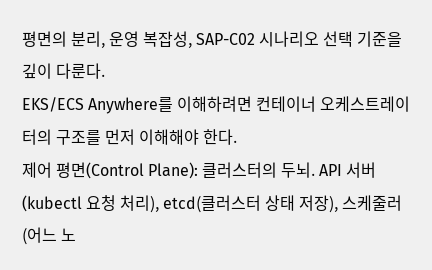평면의 분리, 운영 복잡성, SAP-C02 시나리오 선택 기준을 깊이 다룬다.
EKS/ECS Anywhere를 이해하려면 컨테이너 오케스트레이터의 구조를 먼저 이해해야 한다.
제어 평면(Control Plane): 클러스터의 두뇌. API 서버(kubectl 요청 처리), etcd(클러스터 상태 저장), 스케줄러(어느 노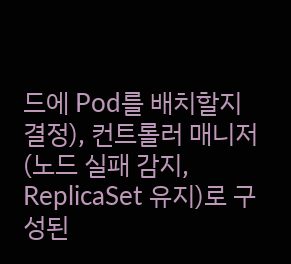드에 Pod를 배치할지 결정), 컨트롤러 매니저(노드 실패 감지, ReplicaSet 유지)로 구성된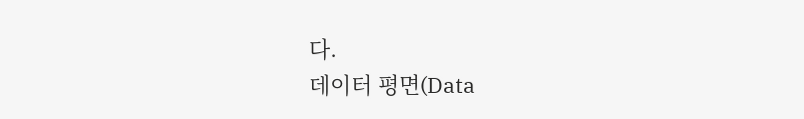다.
데이터 평면(Data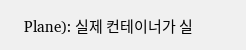Plane): 실제 컨테이너가 실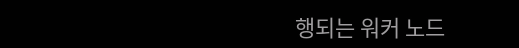행되는 워커 노드